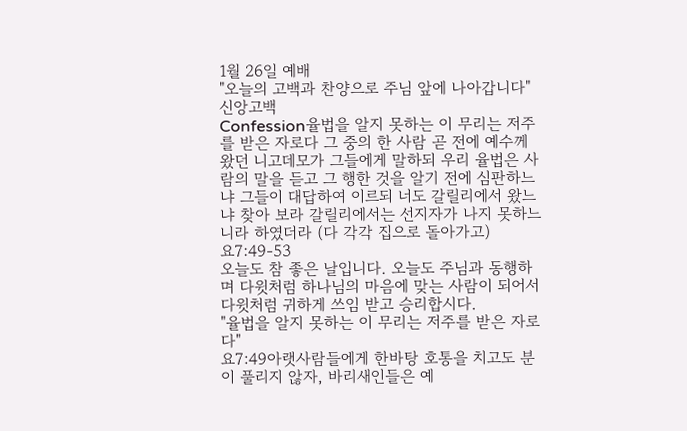1월 26일 예배
"오늘의 고백과 찬양으로 주님 앞에 나아갑니다"
신앙고백
Confession율법을 알지 못하는 이 무리는 저주를 받은 자로다 그 중의 한 사람 곧 전에 예수께 왔던 니고데모가 그들에게 말하되 우리 율법은 사람의 말을 듣고 그 행한 것을 알기 전에 심판하느냐 그들이 대답하여 이르되 너도 갈릴리에서 왔느냐 찾아 보라 갈릴리에서는 선지자가 나지 못하느니라 하였더라 (다 각각 집으로 돌아가고)
요7:49-53
오늘도 참 좋은 날입니다. 오늘도 주님과 동행하며 다윗처럼 하나님의 마음에 맞는 사람이 되어서 다윗처럼 귀하게 쓰임 받고 승리합시다.
"율법을 알지 못하는 이 무리는 저주를 받은 자로다"
요7:49아랫사람들에게 한바탕 호통을 치고도 분이 풀리지 않자, 바리새인들은 예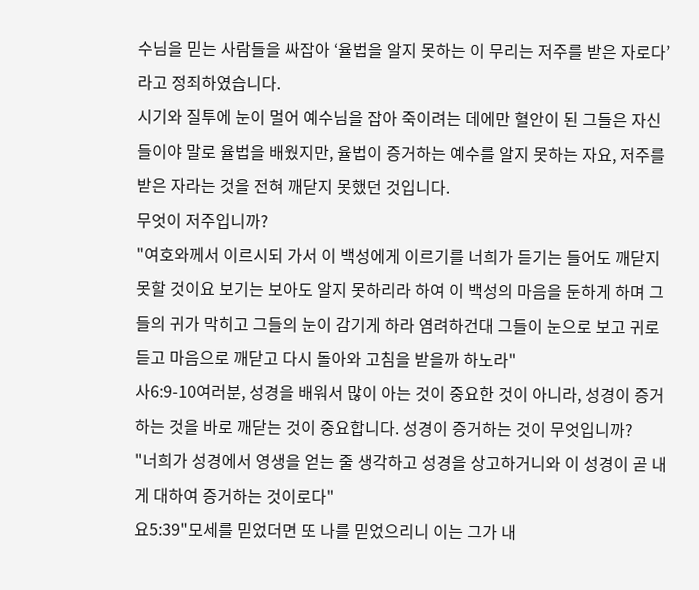수님을 믿는 사람들을 싸잡아 ‘율법을 알지 못하는 이 무리는 저주를 받은 자로다’라고 정죄하였습니다.
시기와 질투에 눈이 멀어 예수님을 잡아 죽이려는 데에만 혈안이 된 그들은 자신들이야 말로 율법을 배웠지만, 율법이 증거하는 예수를 알지 못하는 자요, 저주를 받은 자라는 것을 전혀 깨닫지 못했던 것입니다.
무엇이 저주입니까?
"여호와께서 이르시되 가서 이 백성에게 이르기를 너희가 듣기는 들어도 깨닫지 못할 것이요 보기는 보아도 알지 못하리라 하여 이 백성의 마음을 둔하게 하며 그들의 귀가 막히고 그들의 눈이 감기게 하라 염려하건대 그들이 눈으로 보고 귀로 듣고 마음으로 깨닫고 다시 돌아와 고침을 받을까 하노라"
사6:9-10여러분, 성경을 배워서 많이 아는 것이 중요한 것이 아니라, 성경이 증거하는 것을 바로 깨닫는 것이 중요합니다. 성경이 증거하는 것이 무엇입니까?
"너희가 성경에서 영생을 얻는 줄 생각하고 성경을 상고하거니와 이 성경이 곧 내게 대하여 증거하는 것이로다"
요5:39"모세를 믿었더면 또 나를 믿었으리니 이는 그가 내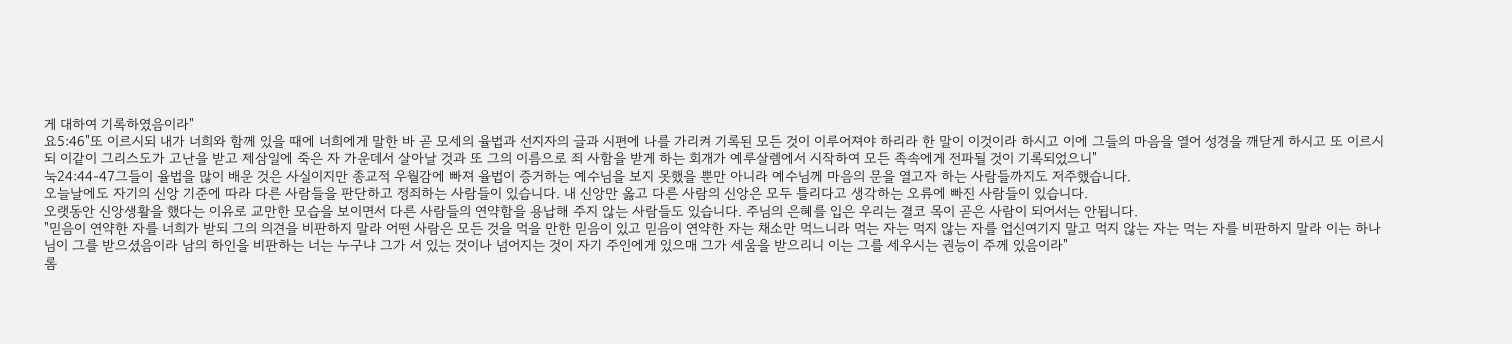게 대하여 기록하였음이라"
요5:46"또 이르시되 내가 너희와 함께 있을 때에 너희에게 말한 바 곧 모세의 율법과 선지자의 글과 시편에 나를 가리켜 기록된 모든 것이 이루어져야 하리라 한 말이 이것이라 하시고 이에 그들의 마음을 열어 성경을 깨닫게 하시고 또 이르시되 이같이 그리스도가 고난을 받고 제삼일에 죽은 자 가운데서 살아날 것과 또 그의 이름으로 죄 사함을 받게 하는 회개가 예루살렘에서 시작하여 모든 족속에게 전파될 것이 기록되었으니"
눅24:44-47그들이 율법을 많이 배운 것은 사실이지만 종교적 우월감에 빠져 율법이 증거하는 예수님을 보지 못했을 뿐만 아니라 예수님께 마음의 문을 열고자 하는 사람들까지도 저주했습니다.
오늘날에도 자기의 신앙 기준에 따라 다른 사람들을 판단하고 정죄하는 사람들이 있습니다. 내 신앙만 옳고 다른 사람의 신앙은 모두 틀리다고 생각하는 오류에 빠진 사람들이 있습니다.
오랫동안 신앙생활을 했다는 이유로 교만한 모습을 보이면서 다른 사람들의 연약함을 용납해 주지 않는 사람들도 있습니다. 주님의 은혜를 입은 우리는 결코 목이 곧은 사람이 되어서는 안됩니다.
"믿음이 연약한 자를 너희가 받되 그의 의견을 비판하지 말라 어떤 사람은 모든 것을 먹을 만한 믿음이 있고 믿음이 연약한 자는 채소만 먹느니라 먹는 자는 먹지 않는 자를 업신여기지 말고 먹지 않는 자는 먹는 자를 비판하지 말라 이는 하나님이 그를 받으셨음이라 남의 하인을 비판하는 너는 누구냐 그가 서 있는 것이나 넘어지는 것이 자기 주인에게 있으매 그가 세움을 받으리니 이는 그를 세우시는 권능이 주께 있음이라"
롬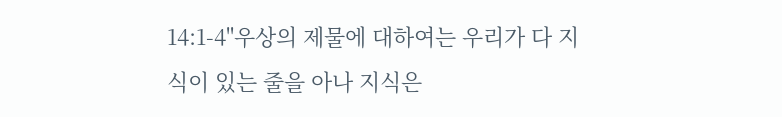14:1-4"우상의 제물에 대하여는 우리가 다 지식이 있는 줄을 아나 지식은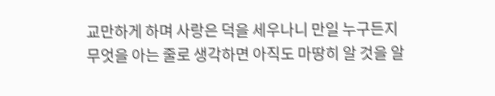교만하게 하며 사랑은 덕을 세우나니 만일 누구든지 무엇을 아는 줄로 생각하면 아직도 마땅히 알 것을 알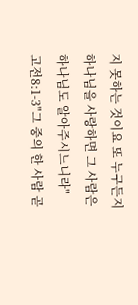지 못하는 것이요 또 누구든지 하나님을 사랑하면 그 사람은 하나님도 알아주시느니라"
고전8:1-3"그 중의 한 사람 곧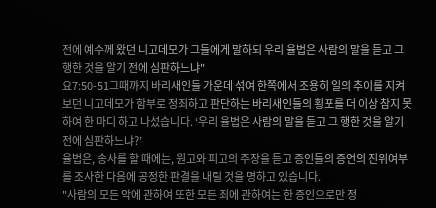전에 예수께 왔던 니고데모가 그들에게 말하되 우리 율법은 사람의 말을 듣고 그 행한 것을 알기 전에 심판하느냐"
요7:50-51그때까지 바리새인들 가운데 섞여 한쪽에서 조용히 일의 추이를 지켜보던 니고데모가 함부로 정죄하고 판단하는 바리새인들의 횡포를 더 이상 참지 못하여 한 마디 하고 나섰습니다. ‘우리 율법은 사람의 말을 듣고 그 행한 것을 알기 전에 심판하느냐?’
율법은, 송사를 할 때에는, 원고와 피고의 주장을 듣고 증인들의 증언의 진위여부를 조사한 다음에 공정한 판결을 내릴 것을 명하고 있습니다.
"사람의 모든 악에 관하여 또한 모든 죄에 관하여는 한 증인으로만 정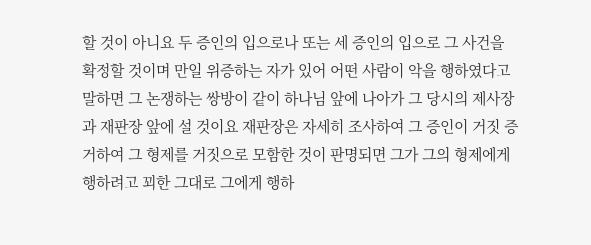할 것이 아니요 두 증인의 입으로나 또는 세 증인의 입으로 그 사건을 확정할 것이며 만일 위증하는 자가 있어 어떤 사람이 악을 행하였다고 말하면 그 논쟁하는 쌍방이 같이 하나님 앞에 나아가 그 당시의 제사장과 재판장 앞에 설 것이요 재판장은 자세히 조사하여 그 증인이 거짓 증거하여 그 형제를 거짓으로 모함한 것이 판명되면 그가 그의 형제에게 행하려고 꾀한 그대로 그에게 행하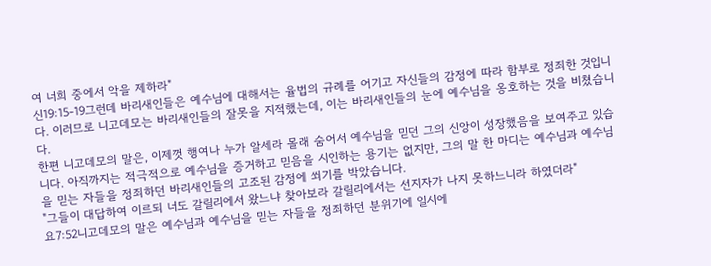여 너희 중에서 악을 제하라"
신19:15-19그런데 바리새인들은 예수님에 대해서는 율법의 규례를 어기고 자신들의 감정에 따라 함부로 정죄한 것입니다. 이러므로 니고데모는 바리새인들의 잘못을 지적했는데, 이는 바리새인들의 눈에 예수님을 옹호하는 것을 비쳤습니다.
한편 니고데모의 말은, 이제껏 행여나 누가 알세라 몰래 숨어서 예수님을 믿던 그의 신앙이 성장했음을 보여주고 있습니다. 아직까지는 적극적으로 예수님을 증거하고 믿음을 시인하는 용기는 없지만, 그의 말 한 마디는 예수님과 예수님을 믿는 자들을 정죄하던 바리새인들의 고조된 감정에 쐬기를 박았습니다.
"그들이 대답하여 이르되 너도 갈릴리에서 왔느냐 찾아보라 갈릴리에서는 선지자가 나지 못하느니라 하였더라"
요7:52니고데모의 말은 예수님과 예수님을 믿는 자들을 정죄하던 분위기에 일시에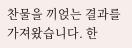찬물을 끼얹는 결과를 가져왔습니다. 한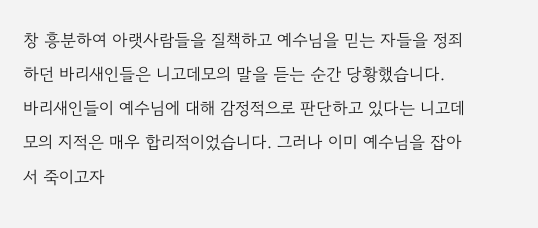창 흥분하여 아랫사람들을 질책하고 예수님을 믿는 자들을 정죄하던 바리새인들은 니고데모의 말을 듣는 순간 당황했습니다.
바리새인들이 예수님에 대해 감정적으로 판단하고 있다는 니고데모의 지적은 매우 합리적이었습니다. 그러나 이미 예수님을 잡아서 죽이고자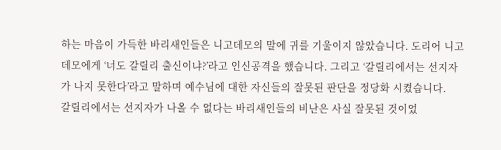하는 마음이 가득한 바리새인들은 니고데모의 말에 귀를 기울이지 않았습니다. 도리어 니고데모에게 ‘너도 갈릴리 출신이냐?’라고 인신공격을 했습니다. 그리고 ‘갈릴리에서는 선지자가 나지 못한다’라고 말하며 예수님에 대한 자신들의 잘못된 판단을 정당화 시켰습니다.
갈릴리에서는 선지자가 나올 수 없다는 바리새인들의 비난은 사실 잘못된 것이었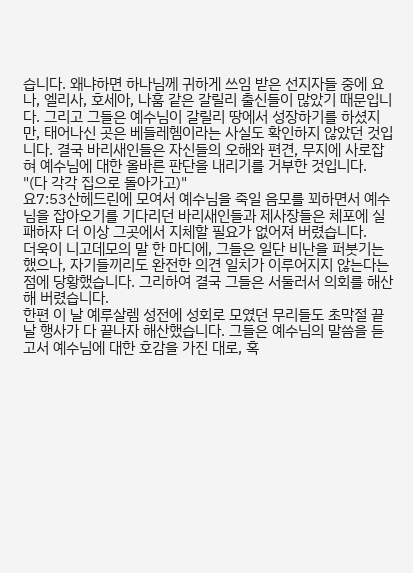습니다. 왜냐하면 하나님께 귀하게 쓰임 받은 선지자들 중에 요나, 엘리사, 호세아, 나훔 같은 갈릴리 출신들이 많았기 때문입니다. 그리고 그들은 예수님이 갈릴리 땅에서 성장하기를 하셨지만, 태어나신 곳은 베들레헴이라는 사실도 확인하지 않았던 것입니다. 결국 바리새인들은 자신들의 오해와 편견, 무지에 사로잡혀 예수님에 대한 올바른 판단을 내리기를 거부한 것입니다.
"(다 각각 집으로 돌아가고)"
요7:53산헤드린에 모여서 예수님을 죽일 음모를 꾀하면서 예수님을 잡아오기를 기다리던 바리새인들과 제사장들은 체포에 실패하자 더 이상 그곳에서 지체할 필요가 없어져 버렸습니다.
더욱이 니고데모의 말 한 마디에, 그들은 일단 비난을 퍼붓기는 했으나, 자기들끼리도 완전한 의견 일치가 이루어지지 않는다는 점에 당황했습니다. 그리하여 결국 그들은 서둘러서 의회를 해산해 버렸습니다.
한편 이 날 예루살렘 성전에 성회로 모였던 무리들도 초막절 끝 날 행사가 다 끝나자 해산했습니다. 그들은 예수님의 말씀을 듣고서 예수님에 대한 호감을 가진 대로, 혹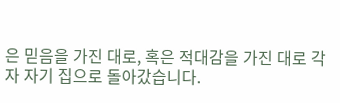은 믿음을 가진 대로, 혹은 적대감을 가진 대로 각자 자기 집으로 돌아갔습니다.